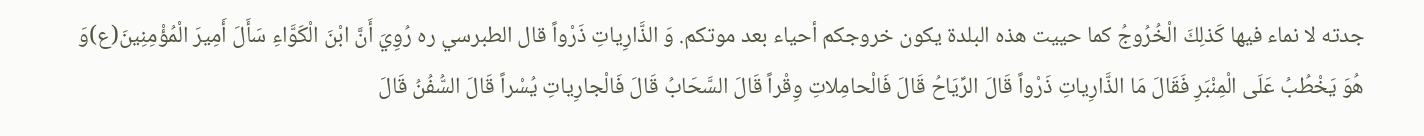جدته لا نماء فيها كَذلِكَ الْخُرُوجُ كما حييت هذه البلدة يكون خروجكم أحياء بعد موتكم. وَ الذَّارِياتِ ذَرْواً قال الطبرسي ره رُوِيَ أَنَّ ابْنَ الْكَوَّاءِ سَأَلَ أَمِيرَ الْمُؤْمِنِينَ(ع)وَ هُوَ يَخْطُبُ عَلَى الْمِنْبَرِ فَقَالَ مَا الذَّارِياتِ ذَرْواً قَالَ الرِّيَاحُ قَالَ فَالْحامِلاتِ وِقْراً قَالَ السَّحَابُ قَالَ فَالْجارِياتِ يُسْراً قَالَ السُّفُنُ قَالَ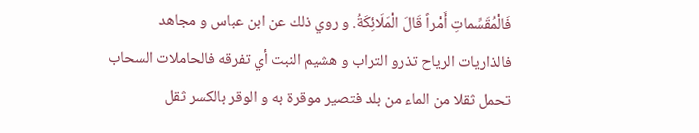فَالْمُقَسِّماتِ أَمْراً قَالَ الْمَلَائِكَةُ. و روي ذلك عن ابن عباس و مجاهد فالذاريات الرياح تذرو التراب و هشيم النبت أي تفرقه فالحاملات السحاب تحمل ثقلا من الماء من بلد فتصير موقرة به و الوقر بالكسر ثقل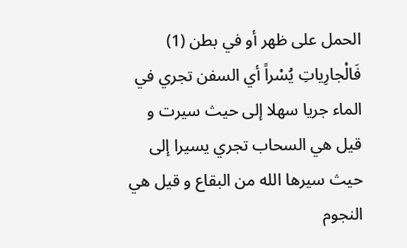الحمل على ظهر أو في بطن (1) فَالْجارِياتِ يُسْراً أي السفن تجري في الماء جريا سهلا إلى حيث سيرت و قيل هي السحاب تجري يسيرا إلى حيث سيرها الله من البقاع و قيل هي النجوم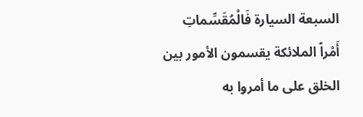السبعة السيارة فَالْمُقَسِّماتِ أَمْراً الملائكة يقسمون الأمور بين الخلق على ما أمروا به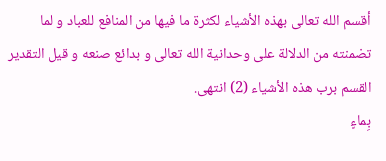أقسم الله تعالى بهذه الأشياء لكثرة ما فيها من المنافع للعباد و لما تضمنته من الدلالة على وحدانية الله تعالى و بدائع صنعه و قيل التقدير القسم برب هذه الأشياء (2) انتهى.
بِماءٍ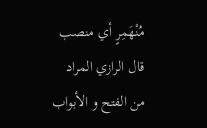مُنْهَمِرٍ أي منصب قال الرازي المراد من الفتح و الأبواب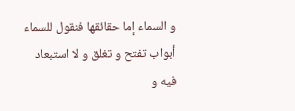و السماء إما حقائقها فنقول للسماء أبواب تفتح و تغلق و لا استبعاد فيه و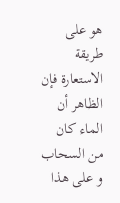هو على طريقة الاستعارة فإن الظاهر أن الماء كان من السحاب و على هذا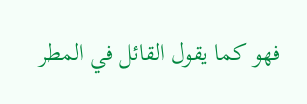فهو كما يقول القائل في المطر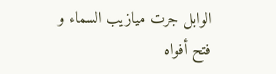الوابل جرت ميازيب السماء و فتح أفواه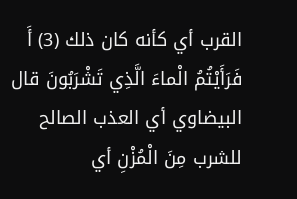القرب أي كأنه كان ذلك (3) أَ فَرَأَيْتُمُ الْماءَ الَّذِي تَشْرَبُونَ قال البيضاوي أي العذب الصالح للشرب مِنَ الْمُزْنِ أي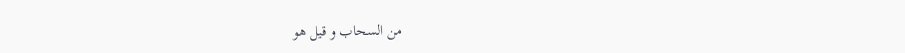من السحاب و قيل هو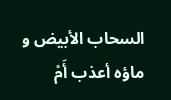السحاب الأبيض و ماؤه أعذب أَمْ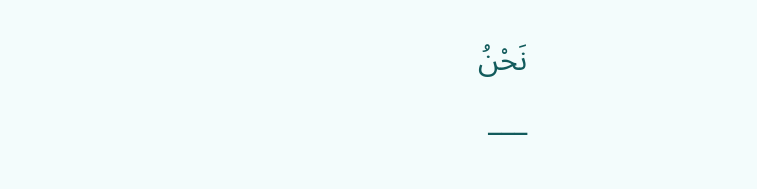نَحْنُ
___